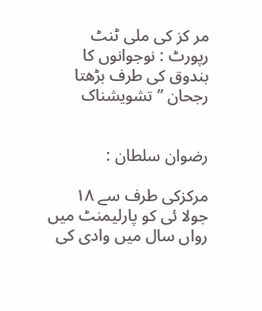مر کز کی ملی ٹنٹ رپورٹ : نوجوانوں کا بندوق کی طرف بڑھتا رجحان ’’ تشویشناک


رضوان سلطان :

مرکزکی طرف سے ۱۸ جولا ئی کو پارلیمنٹ میں رواں سال میں وادی کی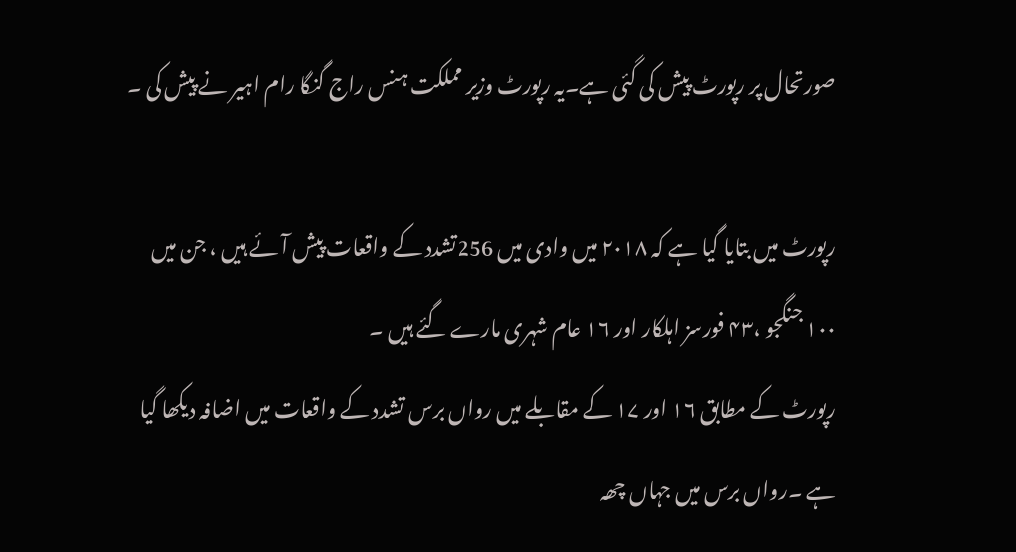صورتحال پر رپورٹ پیش کی گئی ہے۔یہ رپورٹ وزیر مملکت ہنس راج گنگا رام اہیر نے پیش کی ۔

رپورٹ میں بتایا گیا ہے کہ ۲۰۱۸ میں وادی میں 256تشدد کے واقعات پیش آئے ہیں ، جن میں ۱۰۰ جنگجو ،۴۳ فورسز اہلکار اور ۱۶ عام شہری مارے گئے ہیں ۔
رپورٹ کے مطابق ۱۶ اور ۱۷ کے مقابلے میں رواں برس تشدد کے واقعات میں اضافہ دیکھا گیا ہے ۔رواں برس میں جہاں چھہ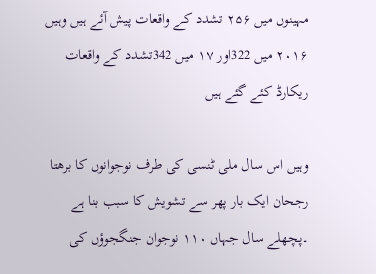مہینوں میں ۲۵۶ تشدد کے واقعات پیش آئے ہیں وہیں ۲۰۱۶ میں 322اور ۱۷ میں 342تشدد کے واقعات ریکارڈ کئے گئے ہیں

وہیں اس سال ملی ٹنسی کی طرف نوجوانوں کا برھتا رجحان ایک بار پھر سے تشویش کا سبب بنا ہے ۔پچھلے سال جہاں ۱۱۰ نوجوان جنگجوؤں کی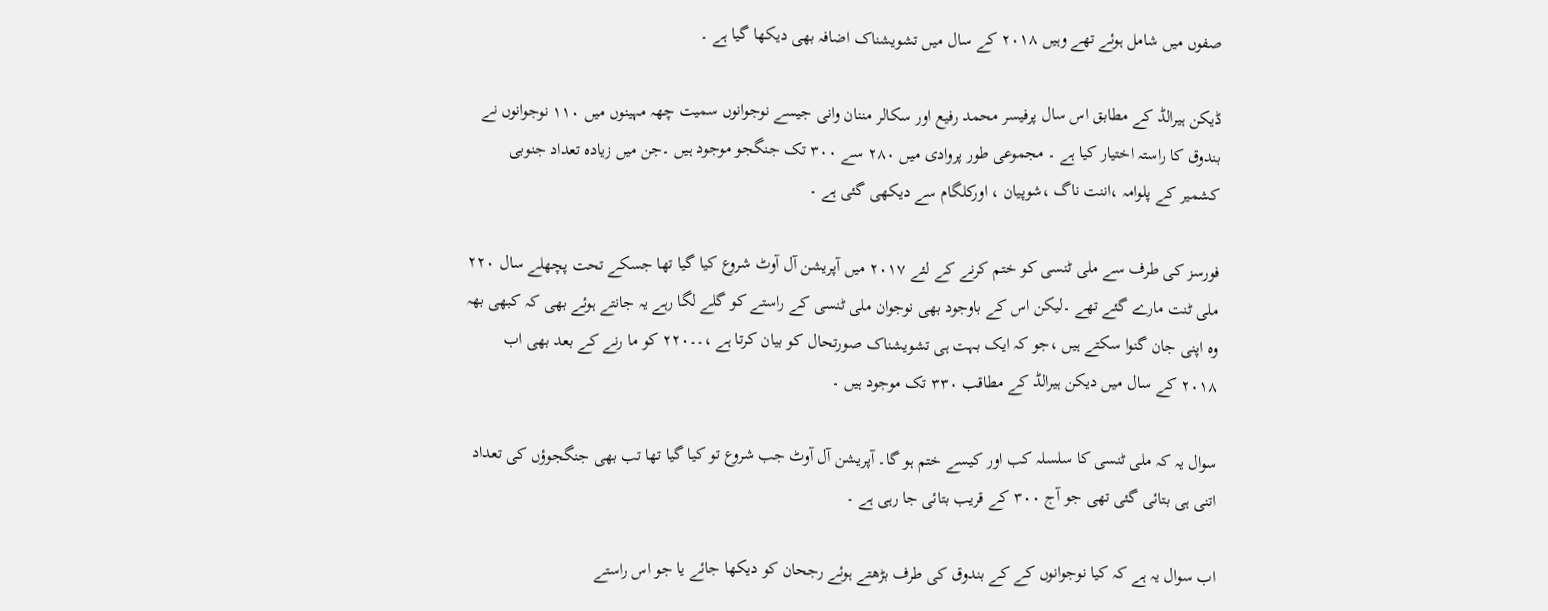صفوں میں شامل ہوئے تھے وہیں ۲۰۱۸ کے سال میں تشویشناک اضافہ بھی دیکھا گیا ہے ۔

ڈیکن ہیرالڈ کے مطابق اس سال پرفیسر محمد رفیع اور سکالر مننان وانی جیسے نوجوانوں سمیت چھہ مہینوں میں ۱۱۰ نوجوانوں نے بندوق کا راستہ اختیار کیا ہے ۔ مجموعی طور پروادی میں ۲۸۰ سے ۳۰۰ تک جنگجو موجود ہیں ۔جن میں زیادہ تعداد جنوبی کشمیر کے پلوامہ ،اننت ناگ ،شوپیان ، اورکلگام سے دیکھی گئی ہے ۔

فورسز کی طرف سے ملی ٹنسی کو ختم کرنے کے لئے ۲۰۱۷ میں آپریشن آل آوٹ شروع کیا گیا تھا جسکے تحت پچھلے سال ۲۲۰ ملی ٹنت مارے گئے تھے ۔لیکن اس کے باوجود بھی نوجوان ملی ٹنسی کے راستے کو گلے لگا رہے یہ جانتے ہوئے بھی کہ کبھی بھہ وہ اپنی جان گنوا سکتے ہیں ،جو کہ ایک بہت ہی تشویشناک صورتحال کو بیان کرتا ہے ،۔۔۲۲۰ کو ما رنے کے بعد بھی اب ۲۰۱۸ کے سال میں دیکن ہیرالڈ کے مطاقب ۳۳۰ تک موجود ہیں ۔

سوال یہ کہ ملی ٹنسی کا سلسلہ کب اور کیسے ختم ہو گا۔ آپریشن آل آوٹ جب شروع تو کیا گیا تھا تب بھی جنگجوؤں کی تعداد اتنی ہی بتائی گئی تھی جو آج ۳۰۰ کے قریب بتائی جا رہی ہے ۔

اب سوال یہ ہے کہ کیا نوجوانوں کے کے بندوق کی طرف بڑھتے ہوئے رجحان کو دیکھا جائے یا جو اس راستے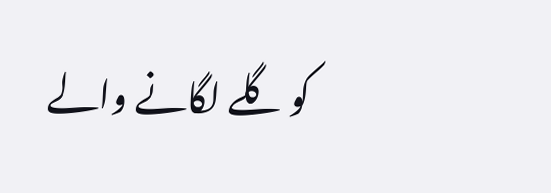کو گلے لگانے والے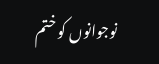نوجوانوں کو ختم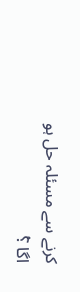کرنے سے مسئلہ حل ہو اگا ؟ْ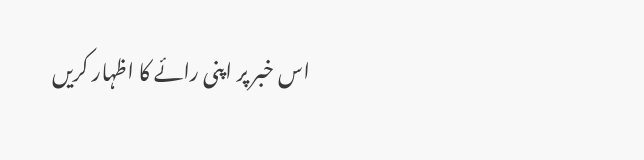اس خبر پر اپنی رائے کا اظہار کریں